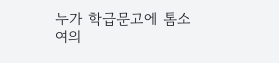누가 학급문고에 톰소여의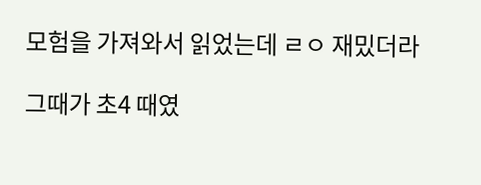모험을 가져와서 읽었는데 ㄹㅇ 재밌더라

그때가 초4 때였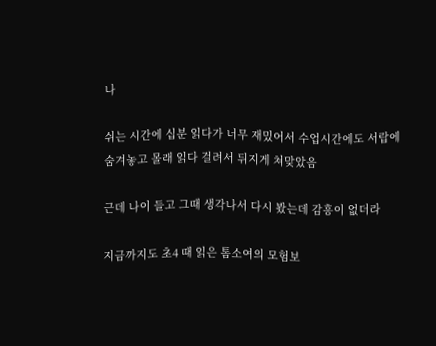나

쉬는 시간에 십분 읽다가 너무 재밌어서 수업시간에도 서랍에 숨겨놓고 몰래 읽다 걸려서 뒤지게 쳐맞았음

근데 나이 들고 그때 생각나서 다시 봤는데 감흥이 없더라

지금까지도 초4 때 읽은 톰소여의 모험보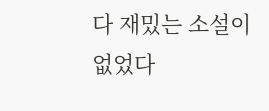다 재밌는 소설이 없었다